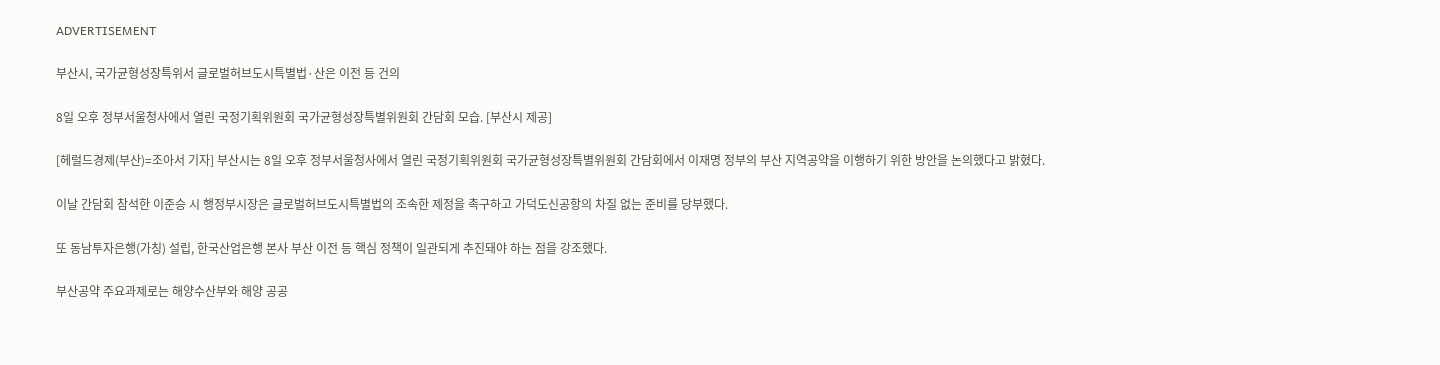ADVERTISEMENT

부산시, 국가균형성장특위서 글로벌허브도시특별법·산은 이전 등 건의

8일 오후 정부서울청사에서 열린 국정기획위원회 국가균형성장특별위원회 간담회 모습. [부산시 제공]

[헤럴드경제(부산)=조아서 기자] 부산시는 8일 오후 정부서울청사에서 열린 국정기획위원회 국가균형성장특별위원회 간담회에서 이재명 정부의 부산 지역공약을 이행하기 위한 방안을 논의했다고 밝혔다.

이날 간담회 참석한 이준승 시 행정부시장은 글로벌허브도시특별법의 조속한 제정을 촉구하고 가덕도신공항의 차질 없는 준비를 당부했다.

또 동남투자은행(가칭) 설립, 한국산업은행 본사 부산 이전 등 핵심 정책이 일관되게 추진돼야 하는 점을 강조했다.

부산공약 주요과제로는 해양수산부와 해양 공공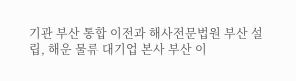기관 부산 통합 이전과 해사전문법원 부산 설립, 해운 물류 대기업 본사 부산 이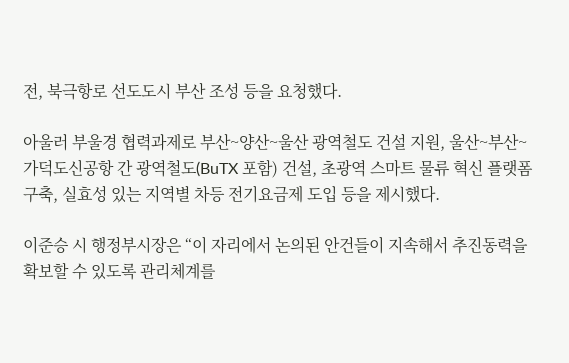전, 북극항로 선도도시 부산 조성 등을 요청했다.

아울러 부울경 협력과제로 부산~양산~울산 광역철도 건설 지원, 울산~부산~가덕도신공항 간 광역철도(BuTX 포함) 건설, 초광역 스마트 물류 혁신 플랫폼 구축, 실효성 있는 지역별 차등 전기요금제 도입 등을 제시했다.

이준승 시 행정부시장은 “이 자리에서 논의된 안건들이 지속해서 추진동력을 확보할 수 있도록 관리체계를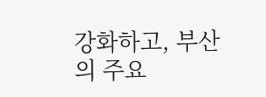강화하고, 부산의 주요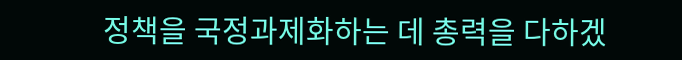정책을 국정과제화하는 데 총력을 다하겠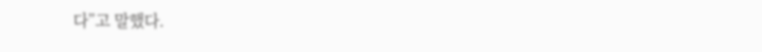다”고 말했다.